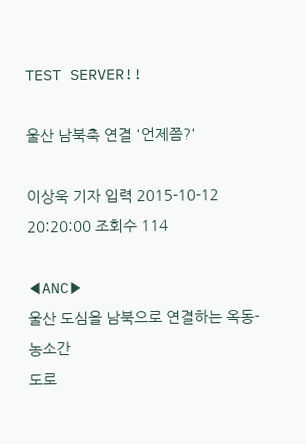TEST SERVER!!

울산 남북축 연결 '언제쯤?'

이상욱 기자 입력 2015-10-12 20:20:00 조회수 114

◀ANC▶
울산 도심을 남북으로 연결하는 옥동-농소간
도로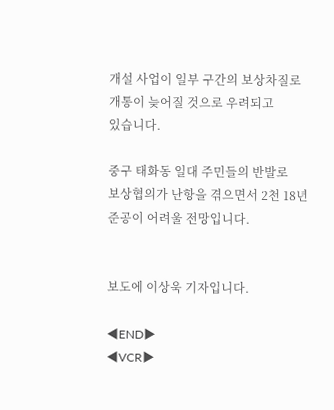개설 사업이 일부 구간의 보상차질로
개통이 늦어질 것으로 우려되고
있습니다.

중구 태화동 일대 주민들의 반발로
보상협의가 난항을 겪으면서 2천 18년
준공이 어려울 전망입니다.


보도에 이상욱 기자입니다.

◀END▶
◀VCR▶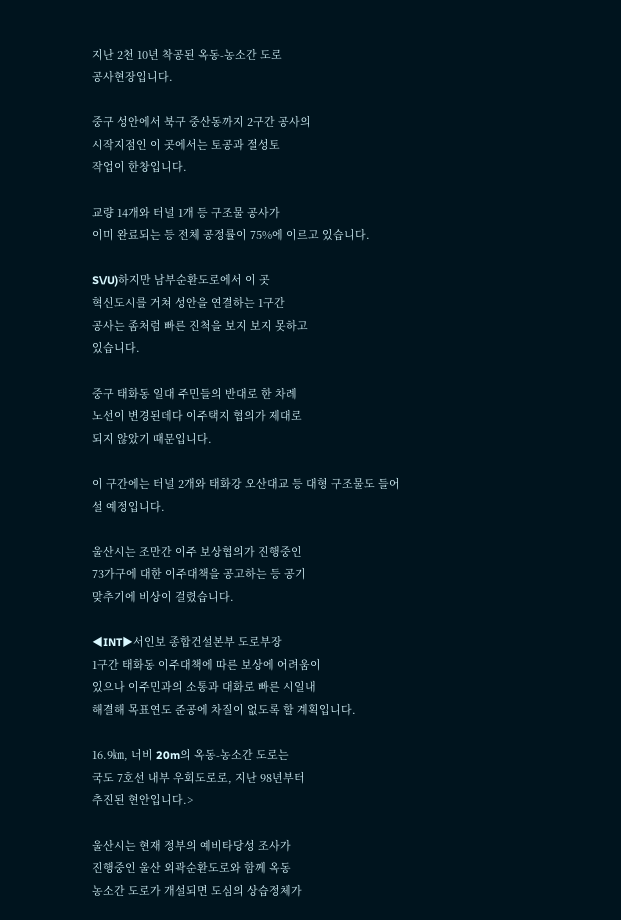지난 2천 10년 착공된 옥동-농소간 도로
공사현장입니다.

중구 성안에서 북구 중산동까지 2구간 공사의
시작지점인 이 곳에서는 토공과 절성토
작업이 한창입니다.

교량 14개와 터널 1개 등 구조물 공사가
이미 완료되는 등 전체 공정률이 75%에 이르고 있습니다.

S\/U)하지만 남부순환도로에서 이 곳
혁신도시를 거쳐 성안을 연결하는 1구간
공사는 좀처럼 빠른 진척을 보지 보지 못하고
있습니다.

중구 태화동 일대 주민들의 반대로 한 차례
노선이 변경된데다 이주택지 협의가 제대로
되지 않았기 때문입니다.

이 구간에는 터널 2개와 태화강 오산대교 등 대형 구조물도 들어설 예정입니다.

울산시는 조만간 이주 보상협의가 진행중인
73가구에 대한 이주대책을 공고하는 등 공기
맞추기에 비상이 걸렸습니다.

◀INT▶서인보 종합건설본부 도로부장
1구간 태화동 이주대책에 따른 보상에 어려움이
있으나 이주민과의 소통과 대화로 빠른 시일내
해결해 목표연도 준공에 차질이 없도록 할 계획입니다.

16.9㎞, 너비 20m의 옥동-농소간 도로는
국도 7호선 내부 우회도로로, 지난 98년부터
추진된 현안입니다.>

울산시는 현재 정부의 예비타당성 조사가
진행중인 울산 외곽순환도로와 함께 옥동
농소간 도로가 개설되면 도심의 상습정체가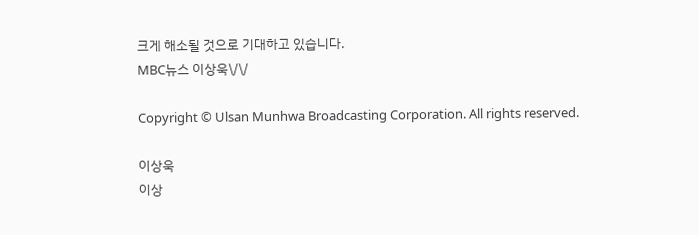크게 해소될 것으로 기대하고 있습니다.
MBC뉴스 이상욱\/\/

Copyright © Ulsan Munhwa Broadcasting Corporation. All rights reserved.

이상욱
이상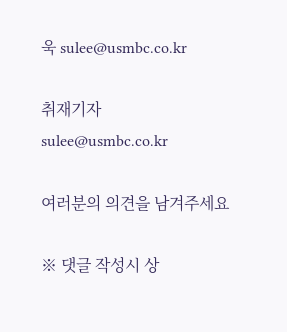욱 sulee@usmbc.co.kr

취재기자
sulee@usmbc.co.kr

여러분의 의견을 남겨주세요

※ 댓글 작성시 상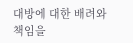대방에 대한 배려와 책임을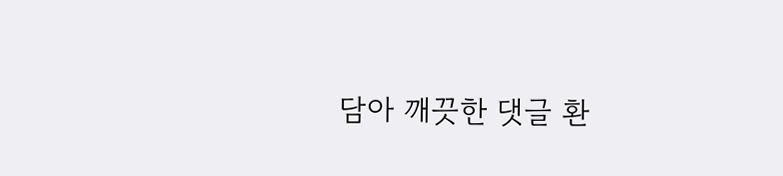담아 깨끗한 댓글 환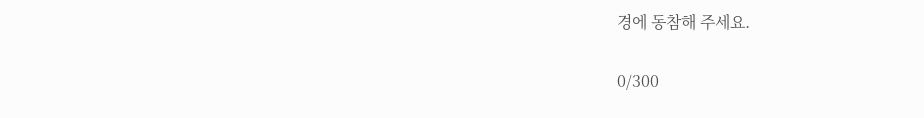경에 동참해 주세요.

0/300